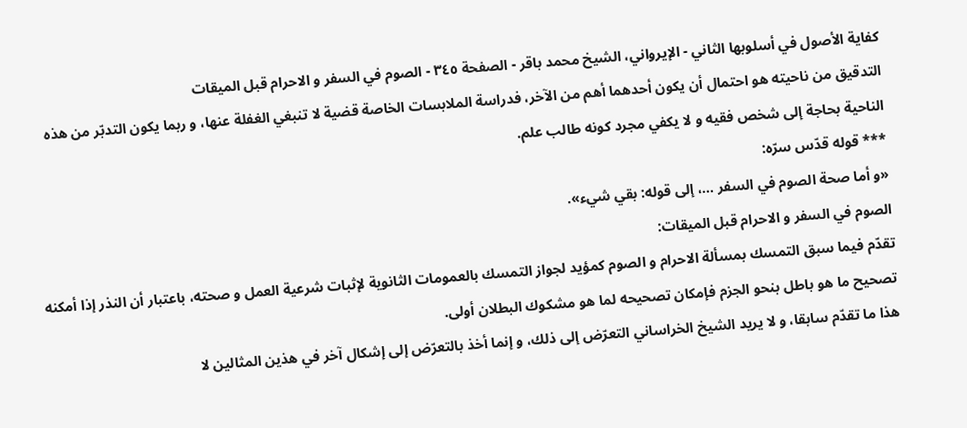كفاية الأصول في أسلوبها الثاني - الإيرواني، الشيخ محمد باقر - الصفحة ٣٤٥ - الصوم في السفر و الاحرام قبل الميقات
التدقيق من ناحيته هو احتمال أن يكون أحدهما أهم من الآخر، فدراسة الملابسات الخاصة قضية لا تنبغي الغفلة عنها، و ربما يكون التدبّر من هذه الناحية بحاجة إلى شخص فقيه و لا يكفي مجرد كونه طالب علم.
*** قوله قدّس سرّه:
«و أما صحة الصوم في السفر ...، إلى قوله: بقي شيء».
الصوم في السفر و الاحرام قبل الميقات:
تقدّم فيما سبق التمسك بمسألة الاحرام و الصوم كمؤيد لجواز التمسك بالعمومات الثانوية لإثبات شرعية العمل و صحته، باعتبار أن النذر إذا أمكنه تصحيح ما هو باطل بنحو الجزم فإمكان تصحيحه لما هو مشكوك البطلان أولى.
هذا ما تقدّم سابقا، و لا يريد الشيخ الخراساني التعرّض إلى ذلك، و إنما أخذ بالتعرّض إلى إشكال آخر في هذين المثالين لا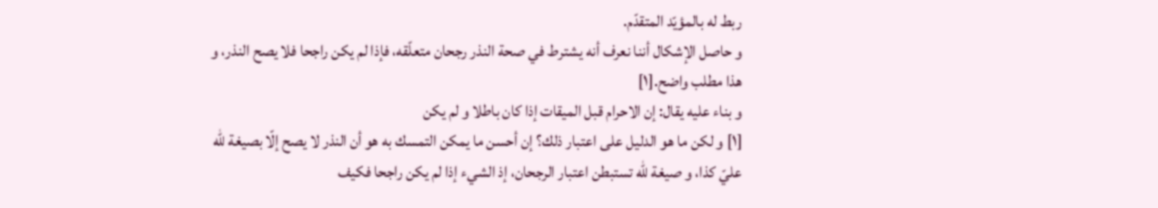ربط له بالمؤيّد المتقدّم.
و حاصل الإشكال أننا نعرف أنه يشترط في صحة النذر رجحان متعلّقه، فإذا لم يكن راجحا فلا يصح النذر، و هذا مطلب واضح.[١]
و بناء عليه يقال: إن الاحرام قبل الميقات إذا كان باطلا و لم يكن
[١] و لكن ما هو الدليل على اعتبار ذلك؟ إن أحسن ما يمكن التمسك به هو أن النذر لا يصح إلّا بصيغة للّه عليّ كذا، و صيغة للّه تستبطن اعتبار الرجحان، إذ الشيء إذا لم يكن راجحا فكيف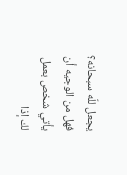يجعل للّه سبحانه؟ فهل من الوجيه أن يأتي شخص بعمل لك إذا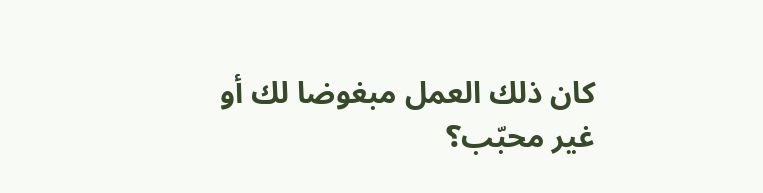كان ذلك العمل مبغوضا لك أو غير محبّب؟